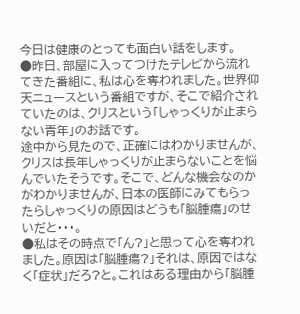今日は健康のとっても面白い話をします。
●昨日、部屋に入ってつけたテレビから流れてきた番組に、私は心を奪われました。世界仰天ニュースという番組ですが、そこで紹介されていたのは、クリスという「しゃっくりが止まらない青年」のお話です。
途中から見たので、正確にはわかりませんが、クリスは長年しゃっくりが止まらないことを悩んでいたそうです。そこで、どんな機会なのかがわかりませんが、日本の医師にみてもらったらしゃっくりの原因はどうも「脳腫瘍」のせいだと・・・。
●私はその時点で「ん?」と思って心を奪われました。原因は「脳腫瘍?」それは、原因ではなく「症状」だろ?と。これはある理由から「脳腫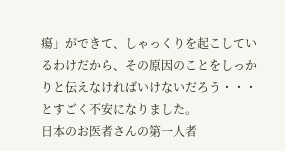瘍」ができて、しゃっくりを起こしているわけだから、その原因のことをしっかりと伝えなければいけないだろう・・・とすごく不安になりました。
日本のお医者さんの第一人者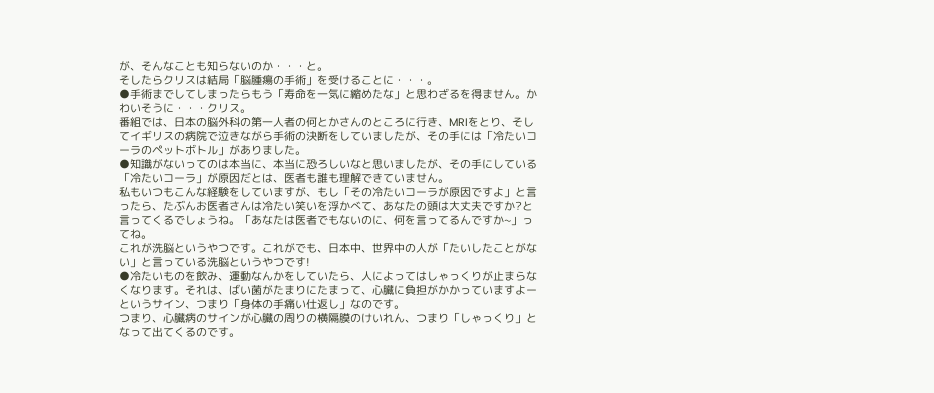が、そんなことも知らないのか・・・と。
そしたらクリスは結局「脳腫瘍の手術」を受けることに・・・。
●手術までしてしまったらもう「寿命を一気に縮めたな」と思わざるを得ません。かわいそうに・・・クリス。
番組では、日本の脳外科の第一人者の何とかさんのところに行き、MRIをとり、そしてイギリスの病院で泣きながら手術の決断をしていましたが、その手には「冷たいコーラのペットボトル」がありました。
●知識がないってのは本当に、本当に恐ろしいなと思いましたが、その手にしている「冷たいコーラ」が原因だとは、医者も誰も理解できていません。
私もいつもこんな経験をしていますが、もし「その冷たいコーラが原因ですよ」と言ったら、たぶんお医者さんは冷たい笑いを浮かべて、あなたの頭は大丈夫ですか?と言ってくるでしょうね。「あなたは医者でもないのに、何を言ってるんですか~」ってね。
これが洗脳というやつです。これがでも、日本中、世界中の人が「たいしたことがない」と言っている洗脳というやつです!
●冷たいものを飲み、運動なんかをしていたら、人によってはしゃっくりが止まらなくなります。それは、ばい菌がたまりにたまって、心臓に負担がかかっていますよーというサイン、つまり「身体の手痛い仕返し」なのです。
つまり、心臓病のサインが心臓の周りの横隔膜のけいれん、つまり「しゃっくり」となって出てくるのです。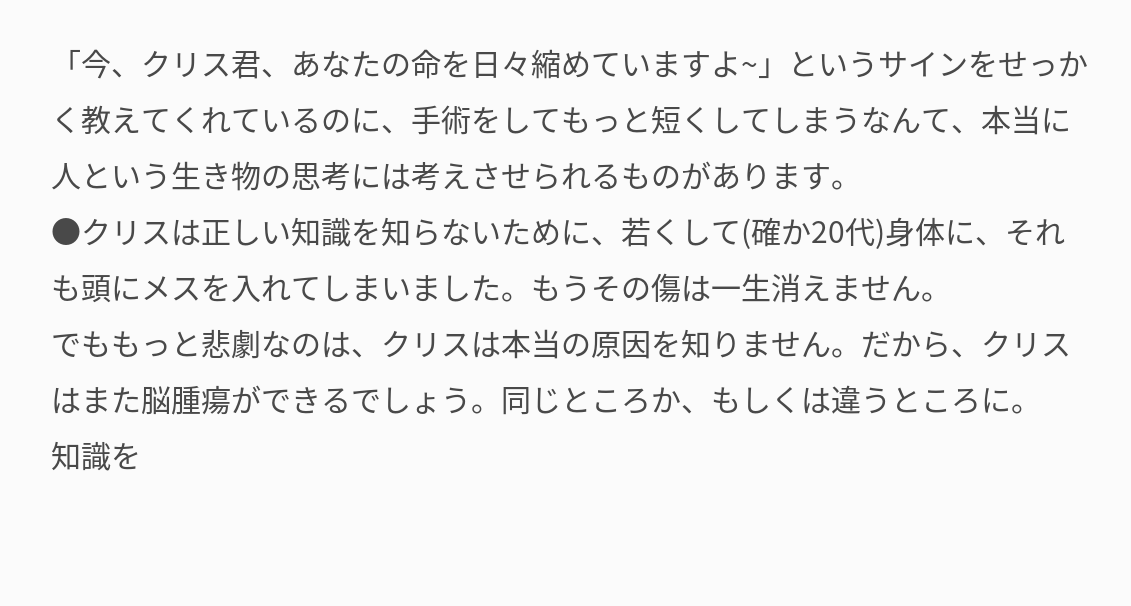「今、クリス君、あなたの命を日々縮めていますよ~」というサインをせっかく教えてくれているのに、手術をしてもっと短くしてしまうなんて、本当に人という生き物の思考には考えさせられるものがあります。
●クリスは正しい知識を知らないために、若くして(確か20代)身体に、それも頭にメスを入れてしまいました。もうその傷は一生消えません。
でももっと悲劇なのは、クリスは本当の原因を知りません。だから、クリスはまた脳腫瘍ができるでしょう。同じところか、もしくは違うところに。
知識を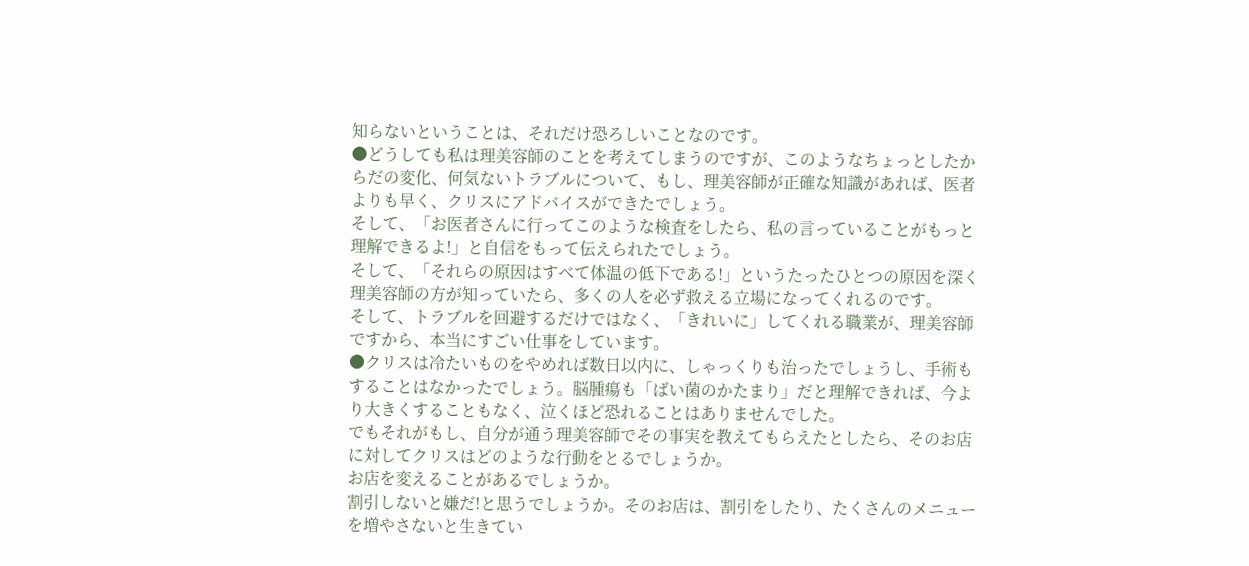知らないということは、それだけ恐ろしいことなのです。
●どうしても私は理美容師のことを考えてしまうのですが、このようなちょっとしたからだの変化、何気ないトラブルについて、もし、理美容師が正確な知識があれば、医者よりも早く、クリスにアドバイスができたでしょう。
そして、「お医者さんに行ってこのような検査をしたら、私の言っていることがもっと理解できるよ!」と自信をもって伝えられたでしょう。
そして、「それらの原因はすべて体温の低下である!」というたったひとつの原因を深く理美容師の方が知っていたら、多くの人を必ず救える立場になってくれるのです。
そして、トラブルを回避するだけではなく、「きれいに」してくれる職業が、理美容師ですから、本当にすごい仕事をしています。
●クリスは冷たいものをやめれば数日以内に、しゃっくりも治ったでしょうし、手術もすることはなかったでしょう。脳腫瘍も「ばい菌のかたまり」だと理解できれば、今より大きくすることもなく、泣くほど恐れることはありませんでした。
でもそれがもし、自分が通う理美容師でその事実を教えてもらえたとしたら、そのお店に対してクリスはどのような行動をとるでしょうか。
お店を変えることがあるでしょうか。
割引しないと嫌だ!と思うでしょうか。そのお店は、割引をしたり、たくさんのメニューを増やさないと生きてい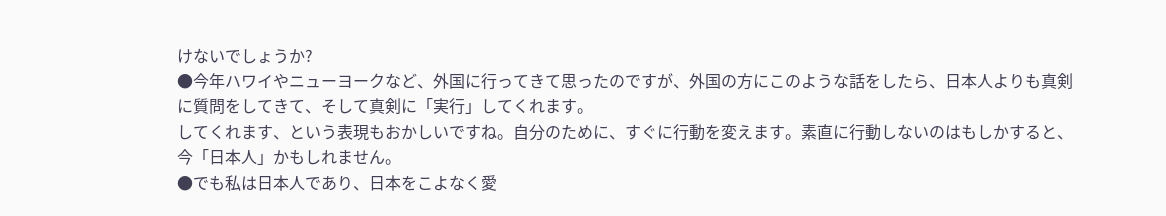けないでしょうか?
●今年ハワイやニューヨークなど、外国に行ってきて思ったのですが、外国の方にこのような話をしたら、日本人よりも真剣に質問をしてきて、そして真剣に「実行」してくれます。
してくれます、という表現もおかしいですね。自分のために、すぐに行動を変えます。素直に行動しないのはもしかすると、今「日本人」かもしれません。
●でも私は日本人であり、日本をこよなく愛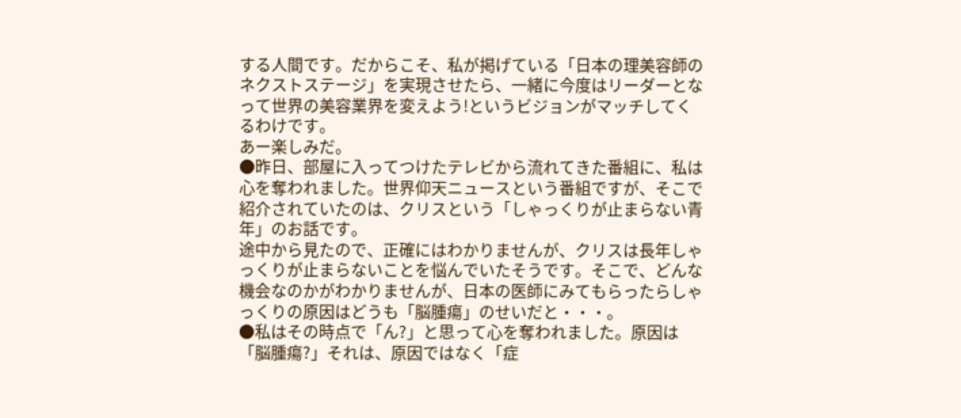する人間です。だからこそ、私が掲げている「日本の理美容師のネクストステージ」を実現させたら、一緒に今度はリーダーとなって世界の美容業界を変えよう!というビジョンがマッチしてくるわけです。
あー楽しみだ。
●昨日、部屋に入ってつけたテレビから流れてきた番組に、私は心を奪われました。世界仰天ニュースという番組ですが、そこで紹介されていたのは、クリスという「しゃっくりが止まらない青年」のお話です。
途中から見たので、正確にはわかりませんが、クリスは長年しゃっくりが止まらないことを悩んでいたそうです。そこで、どんな機会なのかがわかりませんが、日本の医師にみてもらったらしゃっくりの原因はどうも「脳腫瘍」のせいだと・・・。
●私はその時点で「ん?」と思って心を奪われました。原因は「脳腫瘍?」それは、原因ではなく「症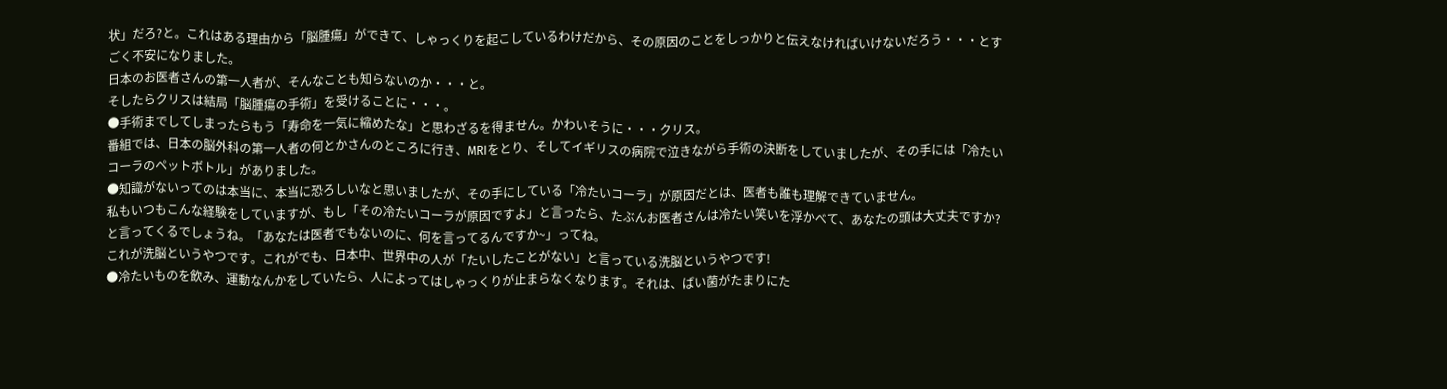状」だろ?と。これはある理由から「脳腫瘍」ができて、しゃっくりを起こしているわけだから、その原因のことをしっかりと伝えなければいけないだろう・・・とすごく不安になりました。
日本のお医者さんの第一人者が、そんなことも知らないのか・・・と。
そしたらクリスは結局「脳腫瘍の手術」を受けることに・・・。
●手術までしてしまったらもう「寿命を一気に縮めたな」と思わざるを得ません。かわいそうに・・・クリス。
番組では、日本の脳外科の第一人者の何とかさんのところに行き、MRIをとり、そしてイギリスの病院で泣きながら手術の決断をしていましたが、その手には「冷たいコーラのペットボトル」がありました。
●知識がないってのは本当に、本当に恐ろしいなと思いましたが、その手にしている「冷たいコーラ」が原因だとは、医者も誰も理解できていません。
私もいつもこんな経験をしていますが、もし「その冷たいコーラが原因ですよ」と言ったら、たぶんお医者さんは冷たい笑いを浮かべて、あなたの頭は大丈夫ですか?と言ってくるでしょうね。「あなたは医者でもないのに、何を言ってるんですか~」ってね。
これが洗脳というやつです。これがでも、日本中、世界中の人が「たいしたことがない」と言っている洗脳というやつです!
●冷たいものを飲み、運動なんかをしていたら、人によってはしゃっくりが止まらなくなります。それは、ばい菌がたまりにた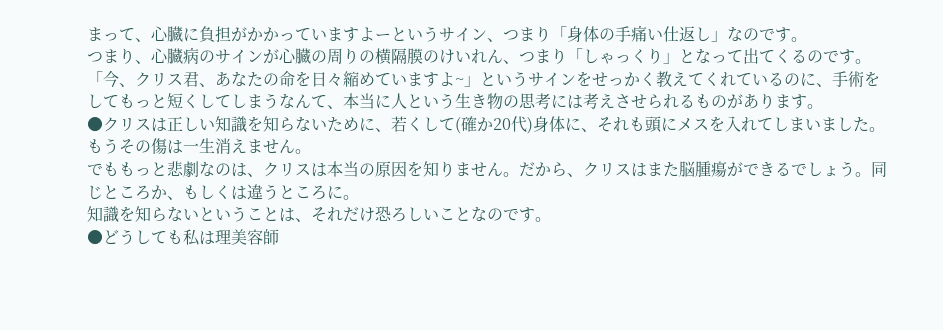まって、心臓に負担がかかっていますよーというサイン、つまり「身体の手痛い仕返し」なのです。
つまり、心臓病のサインが心臓の周りの横隔膜のけいれん、つまり「しゃっくり」となって出てくるのです。
「今、クリス君、あなたの命を日々縮めていますよ~」というサインをせっかく教えてくれているのに、手術をしてもっと短くしてしまうなんて、本当に人という生き物の思考には考えさせられるものがあります。
●クリスは正しい知識を知らないために、若くして(確か20代)身体に、それも頭にメスを入れてしまいました。もうその傷は一生消えません。
でももっと悲劇なのは、クリスは本当の原因を知りません。だから、クリスはまた脳腫瘍ができるでしょう。同じところか、もしくは違うところに。
知識を知らないということは、それだけ恐ろしいことなのです。
●どうしても私は理美容師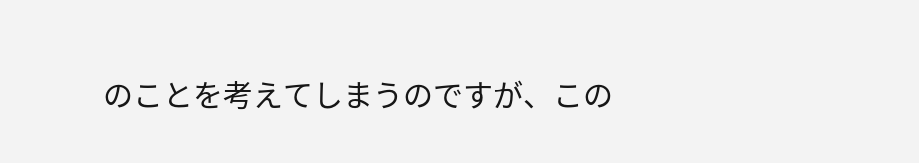のことを考えてしまうのですが、この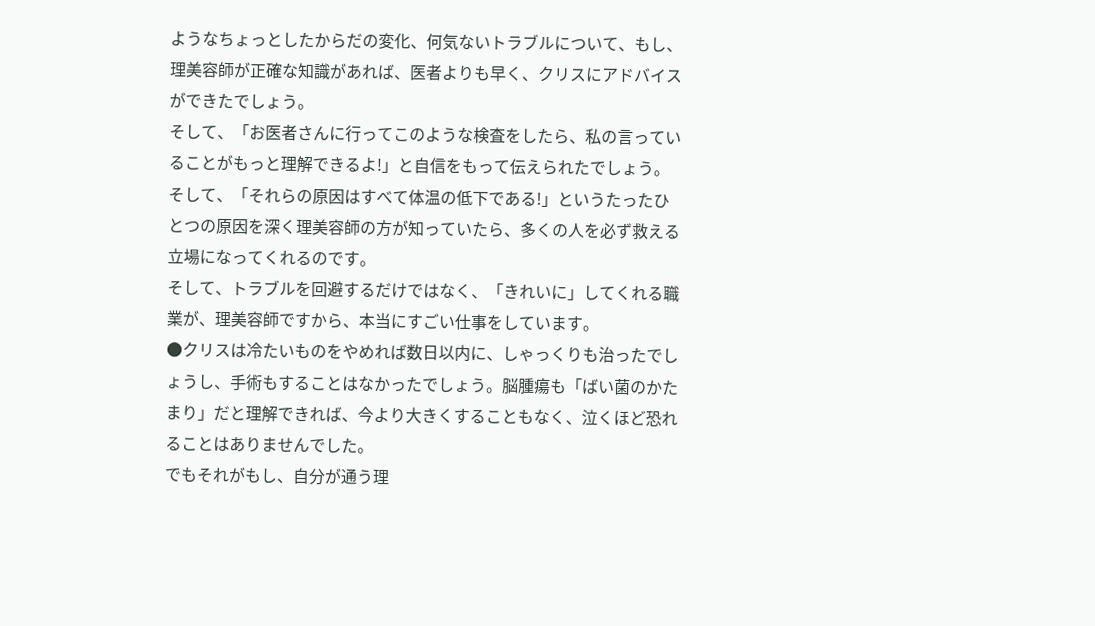ようなちょっとしたからだの変化、何気ないトラブルについて、もし、理美容師が正確な知識があれば、医者よりも早く、クリスにアドバイスができたでしょう。
そして、「お医者さんに行ってこのような検査をしたら、私の言っていることがもっと理解できるよ!」と自信をもって伝えられたでしょう。
そして、「それらの原因はすべて体温の低下である!」というたったひとつの原因を深く理美容師の方が知っていたら、多くの人を必ず救える立場になってくれるのです。
そして、トラブルを回避するだけではなく、「きれいに」してくれる職業が、理美容師ですから、本当にすごい仕事をしています。
●クリスは冷たいものをやめれば数日以内に、しゃっくりも治ったでしょうし、手術もすることはなかったでしょう。脳腫瘍も「ばい菌のかたまり」だと理解できれば、今より大きくすることもなく、泣くほど恐れることはありませんでした。
でもそれがもし、自分が通う理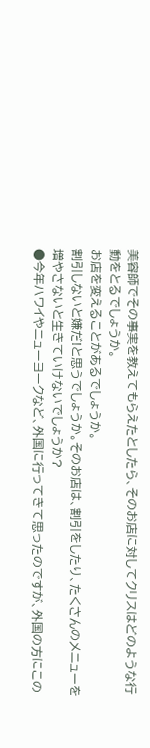美容師でその事実を教えてもらえたとしたら、そのお店に対してクリスはどのような行動をとるでしょうか。
お店を変えることがあるでしょうか。
割引しないと嫌だ!と思うでしょうか。そのお店は、割引をしたり、たくさんのメニューを増やさないと生きていけないでしょうか?
●今年ハワイやニューヨークなど、外国に行ってきて思ったのですが、外国の方にこの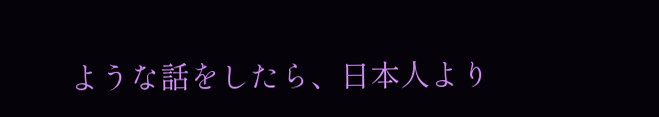ような話をしたら、日本人より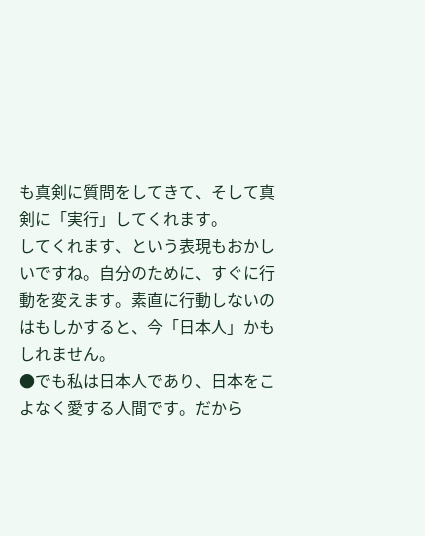も真剣に質問をしてきて、そして真剣に「実行」してくれます。
してくれます、という表現もおかしいですね。自分のために、すぐに行動を変えます。素直に行動しないのはもしかすると、今「日本人」かもしれません。
●でも私は日本人であり、日本をこよなく愛する人間です。だから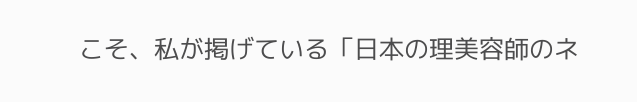こそ、私が掲げている「日本の理美容師のネ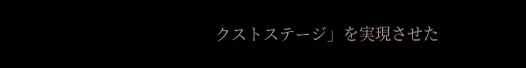クストステージ」を実現させた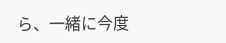ら、一緒に今度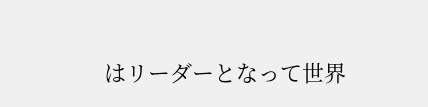はリーダーとなって世界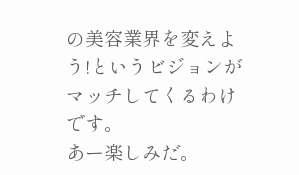の美容業界を変えよう!というビジョンがマッチしてくるわけです。
あー楽しみだ。